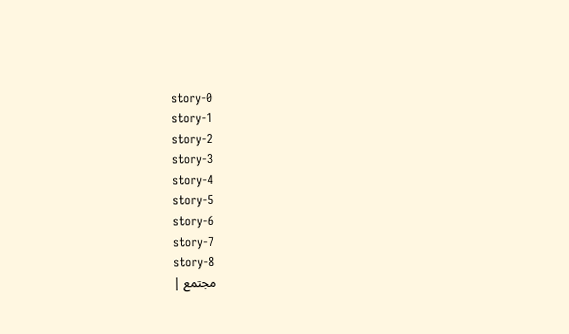story-0
story-1
story-2
story-3
story-4
story-5
story-6
story-7
story-8
مجتمع |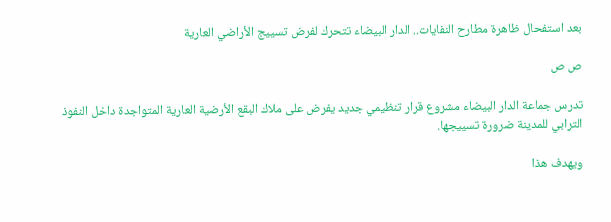بعد استفحال ظاهرة مطارح النفايات.. الدار البيضاء تتحرك لفرض تسييج الأراضي العارية

ص ص

تدرس جماعة الدار البيضاء مشروع قرار تنظيمي جديد يفرض على ملاك البقع الأرضية العارية المتواجدة داخل النفوذ الترابي للمدينة ضرورة تسييجها.

ويهدف هذا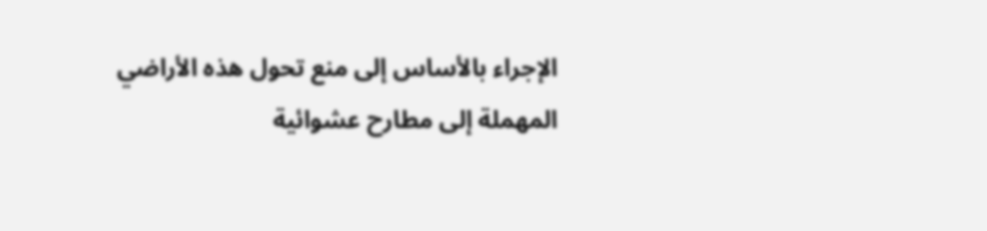الإجراء بالأساس إلى منع تحول هذه الأراضي المهملة إلى مطارح عشوائية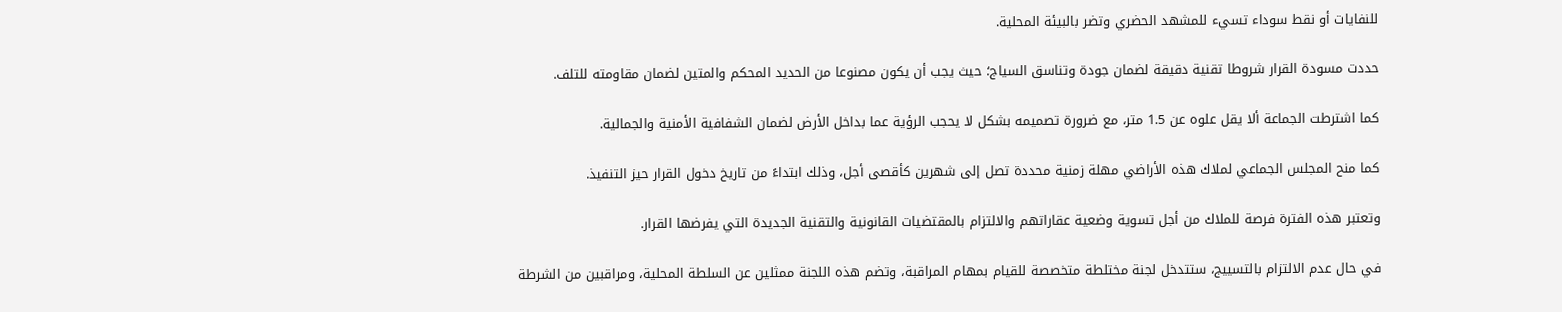للنفايات أو نقط سوداء تسيء للمشهد الحضري وتضر بالبيئة المحلية.

حددت مسودة القرار شروطا تقنية دقيقة لضمان جودة وتناسق السياج؛ حيث يجب أن يكون مصنوعا من الحديد المحكم والمتين لضمان مقاومته للتلف.

كما اشترطت الجماعة ألا يقل علوه عن 1.5 متر، مع ضرورة تصميمه بشكل لا يحجب الرؤية عما بداخل الأرض لضمان الشفافية الأمنية والجمالية.

كما منح المجلس الجماعي لملاك هذه الأراضي مهلة زمنية محددة تصل إلى شهرين كأقصى أجل، وذلك ابتداءً من تاريخ دخول القرار حيز التنفيذ.

وتعتبر هذه الفترة فرصة للملاك من أجل تسوية وضعية عقاراتهم والالتزام بالمقتضيات القانونية والتقنية الجديدة التي يفرضها القرار.

في حال عدم الالتزام بالتسييج، ستتدخل لجنة مختلطة متخصصة للقيام بمهام المراقبة، وتضم هذه اللجنة ممثلين عن السلطة المحلية، ومراقبين من الشرطة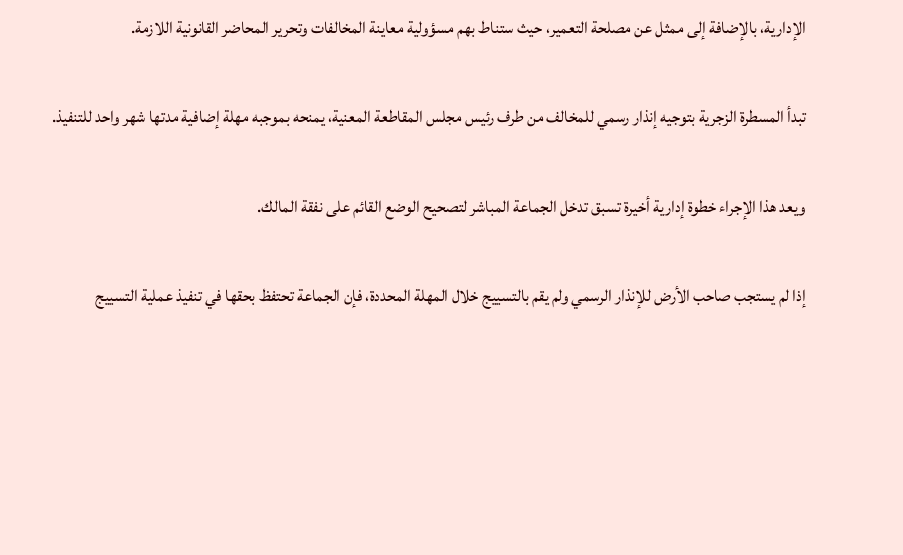الإدارية، بالإضافة إلى ممثل عن مصلحة التعمير، حيث ستناط بهم مسؤولية معاينة المخالفات وتحرير المحاضر القانونية اللازمة.

تبدأ المسطرة الزجرية بتوجيه إنذار رسمي للمخالف من طرف رئيس مجلس المقاطعة المعنية، يمنحه بموجبه مهلة إضافية مدتها شهر واحد للتنفيذ.

ويعد هذا الإجراء خطوة إدارية أخيرة تسبق تدخل الجماعة المباشر لتصحيح الوضع القائم على نفقة المالك.

إذا لم يستجب صاحب الأرض للإنذار الرسمي ولم يقم بالتسييج خلال المهلة المحددة، فإن الجماعة تحتفظ بحقها في تنفيذ عملية التسييج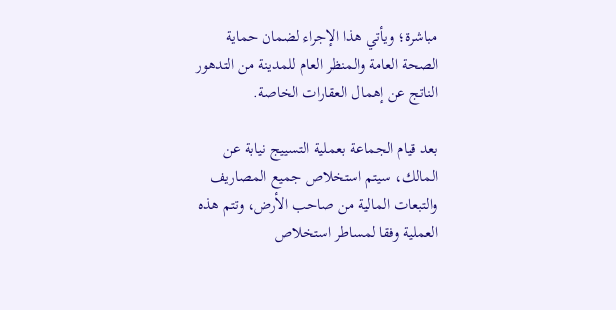مباشرة؛ ويأتي هذا الإجراء لضمان حماية الصحة العامة والمنظر العام للمدينة من التدهور الناتج عن إهمال العقارات الخاصة.

بعد قيام الجماعة بعملية التسييج نيابة عن المالك، سيتم استخلاص جميع المصاريف والتبعات المالية من صاحب الأرض، وتتم هذه العملية وفقا لمساطر استخلاص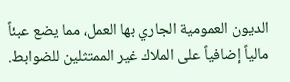الديون العمومية الجاري بها العمل، مما يضع عبئاً مالياً إضافياً على الملاك غير الممتثلين للضوابط.